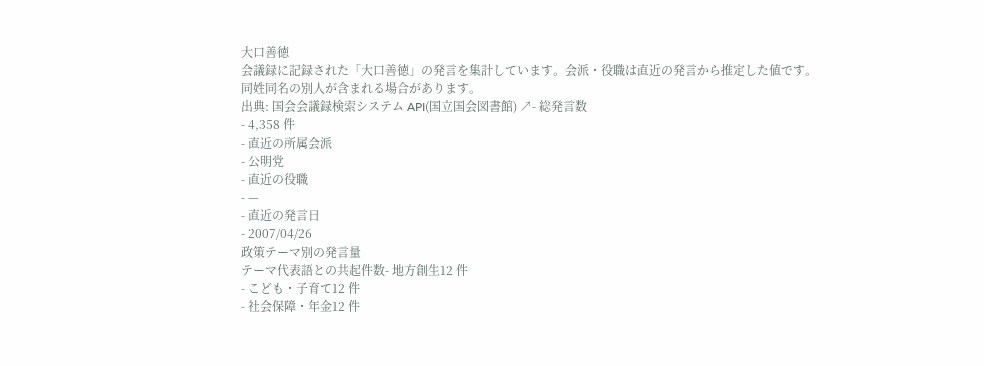大口善徳
会議録に記録された「大口善徳」の発言を集計しています。会派・役職は直近の発言から推定した値です。同姓同名の別人が含まれる場合があります。
出典: 国会会議録検索システム API(国立国会図書館) ↗- 総発言数
- 4,358 件
- 直近の所属会派
- 公明党
- 直近の役職
- —
- 直近の発言日
- 2007/04/26
政策テーマ別の発言量
テーマ代表語との共起件数- 地方創生12 件
- こども・子育て12 件
- 社会保障・年金12 件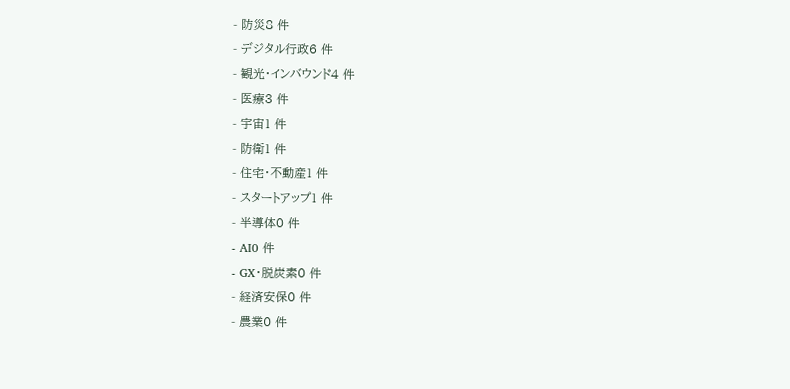- 防災8 件
- デジタル行政6 件
- 観光・インバウンド4 件
- 医療3 件
- 宇宙1 件
- 防衛1 件
- 住宅・不動産1 件
- スタートアップ1 件
- 半導体0 件
- AI0 件
- GX・脱炭素0 件
- 経済安保0 件
- 農業0 件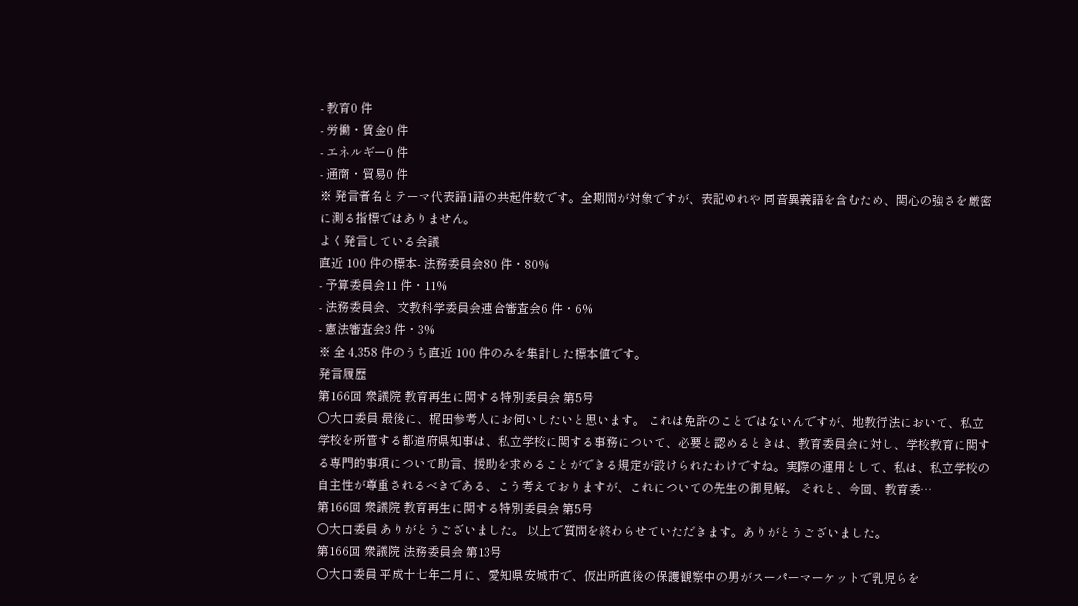- 教育0 件
- 労働・賃金0 件
- エネルギー0 件
- 通商・貿易0 件
※ 発言者名とテーマ代表語1語の共起件数です。全期間が対象ですが、表記ゆれや 同音異義語を含むため、関心の強さを厳密に測る指標ではありません。
よく発言している会議
直近 100 件の標本- 法務委員会80 件・80%
- 予算委員会11 件・11%
- 法務委員会、文教科学委員会連合審査会6 件・6%
- 憲法審査会3 件・3%
※ 全 4,358 件のうち直近 100 件のみを集計した標本値です。
発言履歴
第166回 衆議院 教育再生に関する特別委員会 第5号
○大口委員 最後に、梶田参考人にお伺いしたいと思います。 これは免許のことではないんですが、地教行法において、私立学校を所管する都道府県知事は、私立学校に関する事務について、必要と認めるときは、教育委員会に対し、学校教育に関する専門的事項について助言、援助を求めることができる規定が設けられたわけですね。実際の運用として、私は、私立学校の自主性が尊重されるべきである、こう考えておりますが、これについての先生の御見解。 それと、今回、教育委…
第166回 衆議院 教育再生に関する特別委員会 第5号
○大口委員 ありがとうございました。 以上で質問を終わらせていただきます。ありがとうございました。
第166回 衆議院 法務委員会 第13号
○大口委員 平成十七年二月に、愛知県安城市で、仮出所直後の保護観察中の男がスーパーマーケットで乳児らを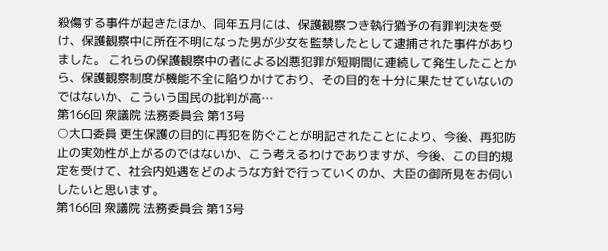殺傷する事件が起きたほか、同年五月には、保護観察つき執行猶予の有罪判決を受け、保護観察中に所在不明になった男が少女を監禁したとして逮捕された事件がありました。 これらの保護観察中の者による凶悪犯罪が短期間に連続して発生したことから、保護観察制度が機能不全に陥りかけており、その目的を十分に果たせていないのではないか、こういう国民の批判が高…
第166回 衆議院 法務委員会 第13号
○大口委員 更生保護の目的に再犯を防ぐことが明記されたことにより、今後、再犯防止の実効性が上がるのではないか、こう考えるわけでありますが、今後、この目的規定を受けて、社会内処遇をどのような方針で行っていくのか、大臣の御所見をお伺いしたいと思います。
第166回 衆議院 法務委員会 第13号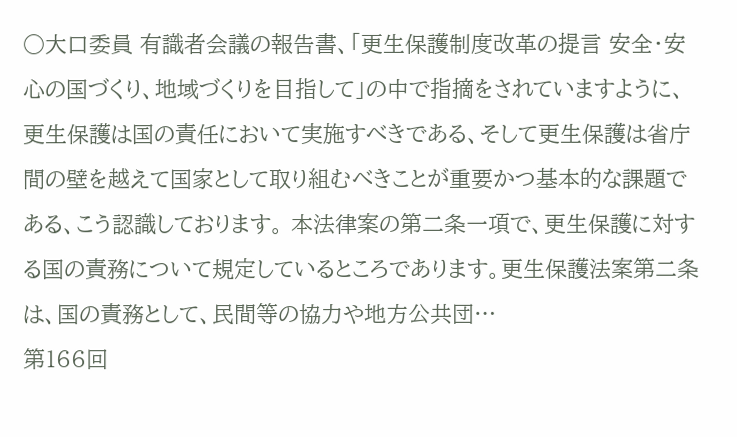○大口委員 有識者会議の報告書、「更生保護制度改革の提言 安全・安心の国づくり、地域づくりを目指して」の中で指摘をされていますように、更生保護は国の責任において実施すべきである、そして更生保護は省庁間の壁を越えて国家として取り組むべきことが重要かつ基本的な課題である、こう認識しております。 本法律案の第二条一項で、更生保護に対する国の責務について規定しているところであります。更生保護法案第二条は、国の責務として、民間等の協力や地方公共団…
第166回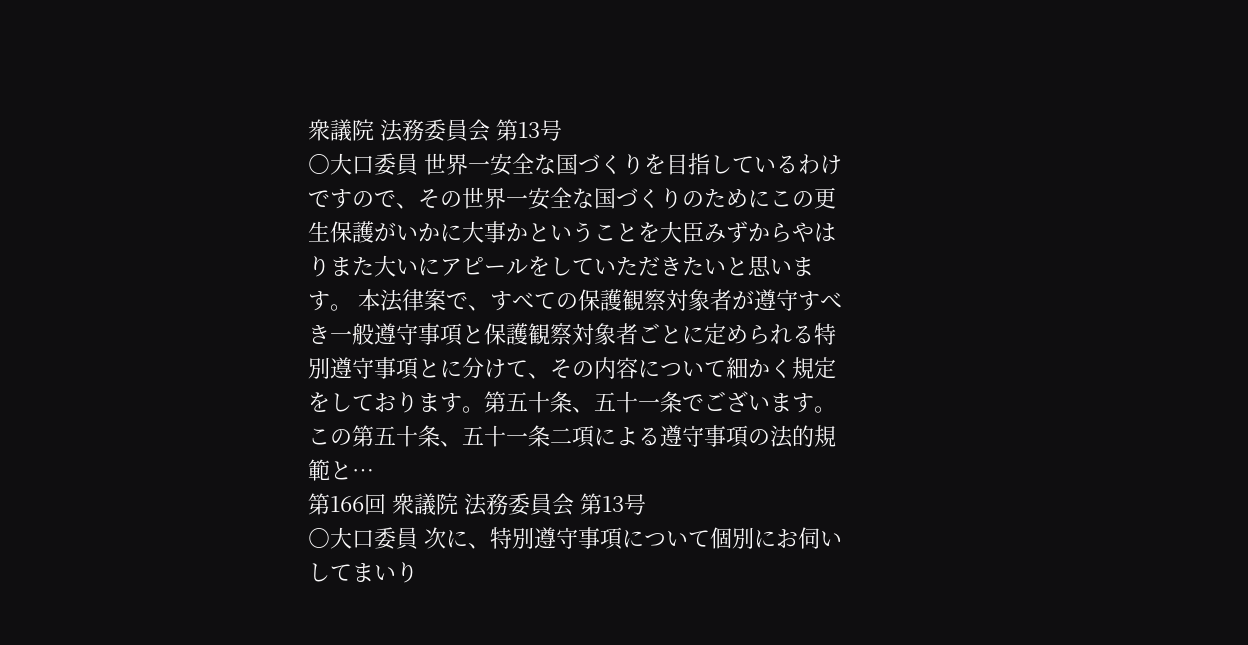衆議院 法務委員会 第13号
○大口委員 世界一安全な国づくりを目指しているわけですので、その世界一安全な国づくりのためにこの更生保護がいかに大事かということを大臣みずからやはりまた大いにアピールをしていただきたいと思います。 本法律案で、すべての保護観察対象者が遵守すべき一般遵守事項と保護観察対象者ごとに定められる特別遵守事項とに分けて、その内容について細かく規定をしております。第五十条、五十一条でございます。 この第五十条、五十一条二項による遵守事項の法的規範と…
第166回 衆議院 法務委員会 第13号
○大口委員 次に、特別遵守事項について個別にお伺いしてまいり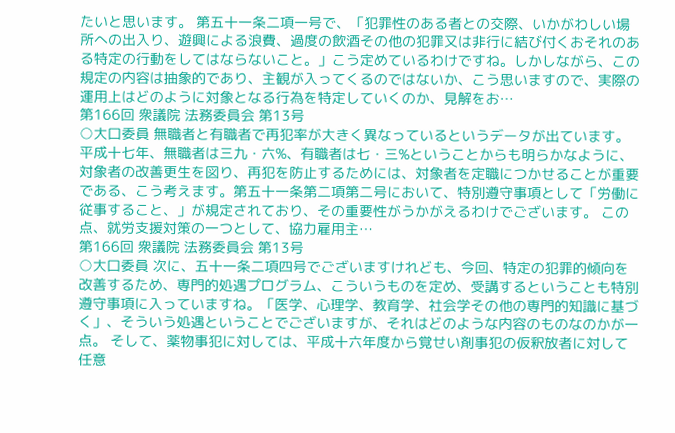たいと思います。 第五十一条二項一号で、「犯罪性のある者との交際、いかがわしい場所への出入り、遊興による浪費、過度の飲酒その他の犯罪又は非行に結び付くおそれのある特定の行動をしてはならないこと。」こう定めているわけですね。しかしながら、この規定の内容は抽象的であり、主観が入ってくるのではないか、こう思いますので、実際の運用上はどのように対象となる行為を特定していくのか、見解をお…
第166回 衆議院 法務委員会 第13号
○大口委員 無職者と有職者で再犯率が大きく異なっているというデータが出ています。平成十七年、無職者は三九・六%、有職者は七・三%ということからも明らかなように、対象者の改善更生を図り、再犯を防止するためには、対象者を定職につかせることが重要である、こう考えます。第五十一条第二項第二号において、特別遵守事項として「労働に従事すること、」が規定されており、その重要性がうかがえるわけでございます。 この点、就労支援対策の一つとして、協力雇用主…
第166回 衆議院 法務委員会 第13号
○大口委員 次に、五十一条二項四号でございますけれども、今回、特定の犯罪的傾向を改善するため、専門的処遇プログラム、こういうものを定め、受講するということも特別遵守事項に入っていますね。「医学、心理学、教育学、社会学その他の専門的知識に基づく」、そういう処遇ということでございますが、それはどのような内容のものなのかが一点。 そして、薬物事犯に対しては、平成十六年度から覚せい剤事犯の仮釈放者に対して任意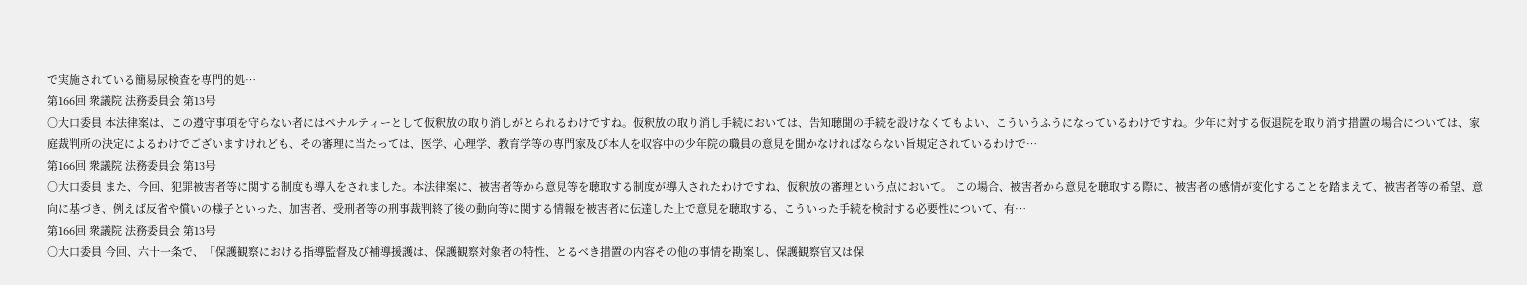で実施されている簡易尿検査を専門的処…
第166回 衆議院 法務委員会 第13号
○大口委員 本法律案は、この遵守事項を守らない者にはペナルティーとして仮釈放の取り消しがとられるわけですね。仮釈放の取り消し手続においては、告知聴聞の手続を設けなくてもよい、こういうふうになっているわけですね。少年に対する仮退院を取り消す措置の場合については、家庭裁判所の決定によるわけでございますけれども、その審理に当たっては、医学、心理学、教育学等の専門家及び本人を収容中の少年院の職員の意見を聞かなければならない旨規定されているわけで…
第166回 衆議院 法務委員会 第13号
○大口委員 また、今回、犯罪被害者等に関する制度も導入をされました。本法律案に、被害者等から意見等を聴取する制度が導入されたわけですね、仮釈放の審理という点において。 この場合、被害者から意見を聴取する際に、被害者の感情が変化することを踏まえて、被害者等の希望、意向に基づき、例えば反省や償いの様子といった、加害者、受刑者等の刑事裁判終了後の動向等に関する情報を被害者に伝達した上で意見を聴取する、こういった手続を検討する必要性について、有…
第166回 衆議院 法務委員会 第13号
○大口委員 今回、六十一条で、「保護観察における指導監督及び補導援護は、保護観察対象者の特性、とるべき措置の内容その他の事情を勘案し、保護観察官又は保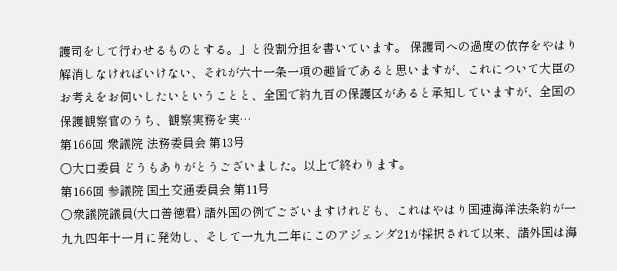護司をして行わせるものとする。」と役割分担を書いています。 保護司への過度の依存をやはり解消しなければいけない、それが六十一条一項の趣旨であると思いますが、これについて大臣のお考えをお伺いしたいということと、全国で約九百の保護区があると承知していますが、全国の保護観察官のうち、観察実務を実…
第166回 衆議院 法務委員会 第13号
○大口委員 どうもありがとうございました。以上で終わります。
第166回 参議院 国土交通委員会 第11号
○衆議院議員(大口善徳君) 諸外国の例でございますけれども、これはやはり国連海洋法条約が一九九四年十一月に発効し、そして一九九二年にこのアジェンダ21が採択されて以来、諸外国は海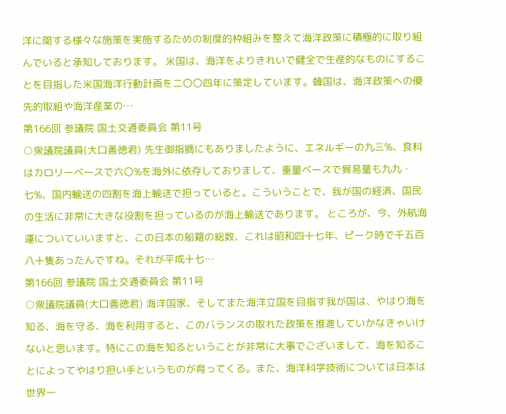洋に関する様々な施策を実施するための制度的枠組みを整えて海洋政策に積極的に取り組んでいると承知しております。 米国は、海洋をよりきれいで健全で生産的なものにすることを目指した米国海洋行動計画を二〇〇四年に策定しています。韓国は、海洋政策への優先的取組や海洋産業の…
第166回 参議院 国土交通委員会 第11号
○衆議院議員(大口善徳君) 先生御指摘にもありましたように、エネルギーの九三%、食料はカロリーベースで六〇%を海外に依存しておりまして、重量ベースで貿易量も九九・七%、国内輸送の四割を海上輸送で担っていると。こういうことで、我が国の経済、国民の生活に非常に大きな役割を担っているのが海上輸送であります。 ところが、今、外航海運についていいますと、この日本の船籍の総数、これは昭和四十七年、ピーク時で千五百八十隻あったんですね。それが平成十七…
第166回 参議院 国土交通委員会 第11号
○衆議院議員(大口善徳君) 海洋国家、そしてまた海洋立国を目指す我が国は、やはり海を知る、海を守る、海を利用すると、このバランスの取れた政策を推進していかなきゃいけないと思います。特にこの海を知るということが非常に大事でございまして、海を知ることによってやはり担い手というものが育ってくる。また、海洋科学技術については日本は世界一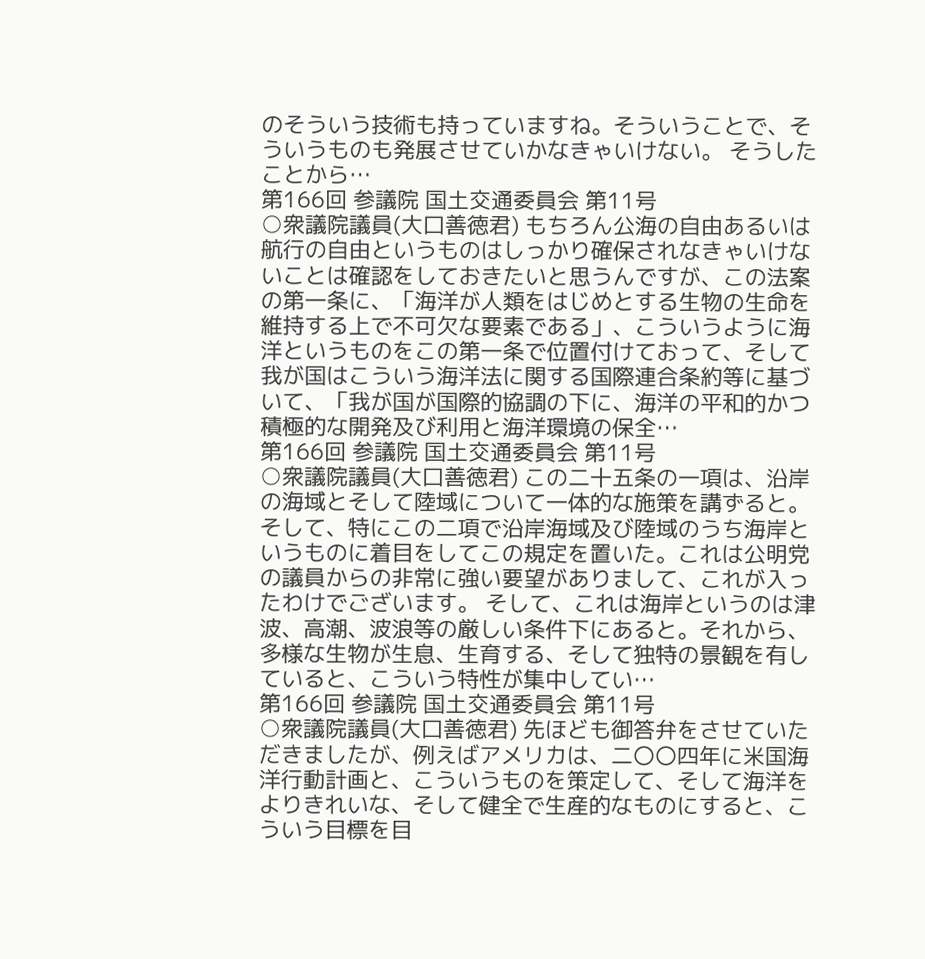のそういう技術も持っていますね。そういうことで、そういうものも発展させていかなきゃいけない。 そうしたことから…
第166回 参議院 国土交通委員会 第11号
○衆議院議員(大口善徳君) もちろん公海の自由あるいは航行の自由というものはしっかり確保されなきゃいけないことは確認をしておきたいと思うんですが、この法案の第一条に、「海洋が人類をはじめとする生物の生命を維持する上で不可欠な要素である」、こういうように海洋というものをこの第一条で位置付けておって、そして我が国はこういう海洋法に関する国際連合条約等に基づいて、「我が国が国際的協調の下に、海洋の平和的かつ積極的な開発及び利用と海洋環境の保全…
第166回 参議院 国土交通委員会 第11号
○衆議院議員(大口善徳君) この二十五条の一項は、沿岸の海域とそして陸域について一体的な施策を講ずると。そして、特にこの二項で沿岸海域及び陸域のうち海岸というものに着目をしてこの規定を置いた。これは公明党の議員からの非常に強い要望がありまして、これが入ったわけでございます。 そして、これは海岸というのは津波、高潮、波浪等の厳しい条件下にあると。それから、多様な生物が生息、生育する、そして独特の景観を有していると、こういう特性が集中してい…
第166回 参議院 国土交通委員会 第11号
○衆議院議員(大口善徳君) 先ほども御答弁をさせていただきましたが、例えばアメリカは、二〇〇四年に米国海洋行動計画と、こういうものを策定して、そして海洋をよりきれいな、そして健全で生産的なものにすると、こういう目標を目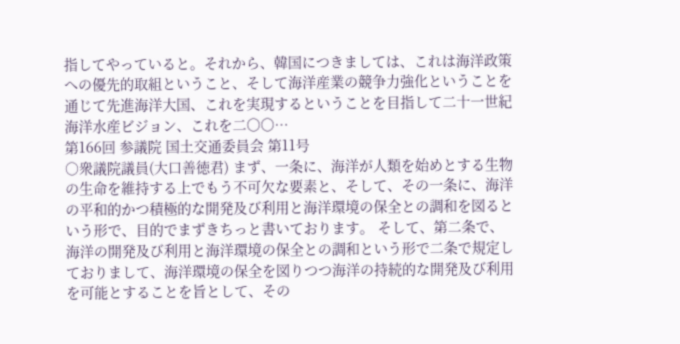指してやっていると。それから、韓国につきましては、これは海洋政策への優先的取組ということ、そして海洋産業の競争力強化ということを通じて先進海洋大国、これを実現するということを目指して二十一世紀海洋水産ビジョン、これを二〇〇…
第166回 参議院 国土交通委員会 第11号
○衆議院議員(大口善徳君) まず、一条に、海洋が人類を始めとする生物の生命を維持する上でもう不可欠な要素と、そして、その一条に、海洋の平和的かつ積極的な開発及び利用と海洋環境の保全との調和を図るという形で、目的でまずきちっと書いております。 そして、第二条で、海洋の開発及び利用と海洋環境の保全との調和という形で二条で規定しておりまして、海洋環境の保全を図りつつ海洋の持続的な開発及び利用を可能とすることを旨として、その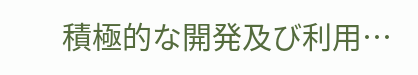積極的な開発及び利用…